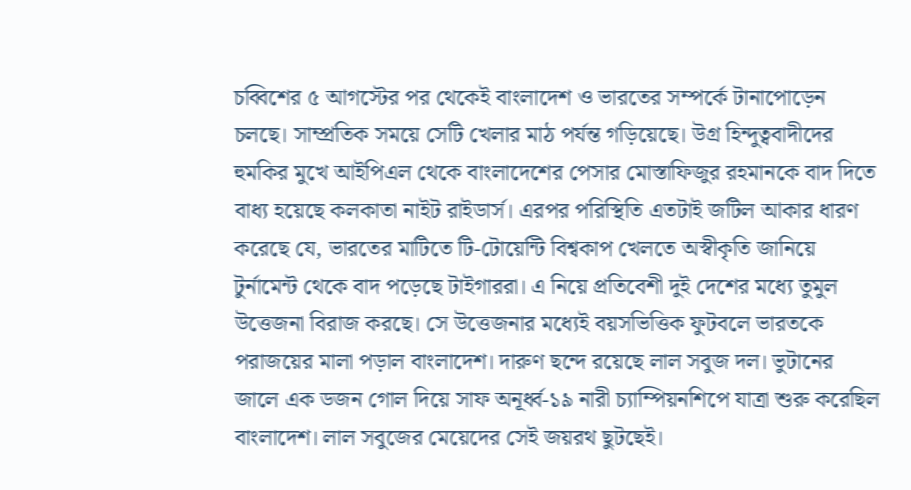চব্বিশের ৫ আগস্টের পর থেকেই বাংলাদেশ ও ভারতের সম্পর্কে টানাপোড়েন চলছে। সাম্প্রতিক সময়ে সেটি খেলার মাঠ পর্যন্ত গড়িয়েছে। উগ্র হিন্দুত্ববাদীদের হুমকির মুখে আইপিএল থেকে বাংলাদেশের পেসার মোস্তাফিজুর রহমানকে বাদ দিতে বাধ্য হয়েছে কলকাতা নাইট রাইডার্স। এরপর পরিস্থিতি এতটাই জটিল আকার ধারণ করেছে যে, ভারতের মাটিতে টি-টোয়েন্টি বিশ্বকাপ খেলতে অস্বীকৃতি জানিয়ে টুর্নামেন্ট থেকে বাদ পড়েছে টাইগাররা। এ নিয়ে প্রতিবেশী দুই দেশের মধ্যে তুমুল উত্তেজনা বিরাজ করছে। সে উত্তেজনার মধ্যেই বয়সভিত্তিক ফুটবলে ভারতকে পরাজয়ের মালা পড়াল বাংলাদেশ। দারুণ ছন্দে রয়েছে লাল সবুজ দল। ভুটানের জালে এক ডজন গোল দিয়ে সাফ অনূর্ধ্ব-১৯ নারী চ্যাম্পিয়নশিপে যাত্রা শুরু করেছিল বাংলাদেশ। লাল সবুজের মেয়েদের সেই জয়রথ ছুটছেই।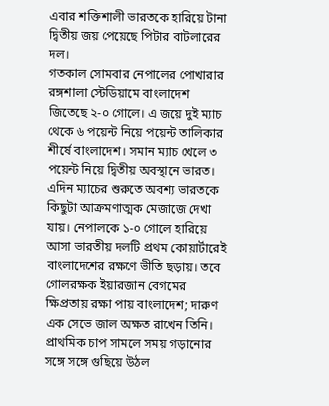এবার শক্তিশালী ভারতকে হারিয়ে টানা দ্বিতীয় জয় পেয়েছে পিটার বাটলারের দল।
গতকাল সোমবার নেপালের পোখারার রঙ্গশালা স্টেডিয়ামে বাংলাদেশ জিতেছে ২-০ গোলে। এ জয়ে দুই ম্যাচ থেকে ৬ পয়েন্ট নিয়ে পয়েন্ট তালিকার শীর্ষে বাংলাদেশ। সমান ম্যাচ খেলে ৩ পয়েন্ট নিয়ে দ্বিতীয় অবস্থানে ভারত। এদিন ম্যাচের শুরুতে অবশ্য ভারতকে কিছুটা আক্রমণাত্মক মেজাজে দেখা যায়। নেপালকে ১-০ গোলে হারিয়ে আসা ভারতীয় দলটি প্রথম কোয়ার্টারেই বাংলাদেশের রক্ষণে ভীতি ছড়ায়। তবে গোলরক্ষক ইয়ারজান বেগমের ক্ষিপ্রতায় রক্ষা পায় বাংলাদেশ; দারুণ এক সেভে জাল অক্ষত রাখেন তিনি। প্রাথমিক চাপ সামলে সময় গড়ানোর সঙ্গে সঙ্গে গুছিয়ে উঠল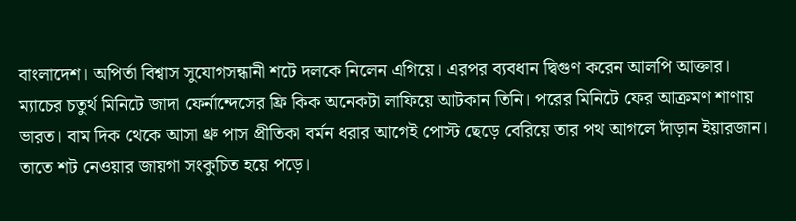বাংলাদেশ। অপির্তা বিশ্বাস সুযোগসন্ধানী শটে দলকে নিলেন এগিয়ে। এরপর ব্যবধান দ্বিগুণ করেন আলপি আক্তার।
ম্যাচের চতুর্থ মিনিটে জাদা ফের্নান্দেসের ফ্রি কিক অনেকটা লাফিয়ে আটকান তিনি। পরের মিনিটে ফের আক্রমণ শাণায় ভারত। বাম দিক থেকে আসা থ্রু পাস প্রীতিকা বর্মন ধরার আগেই পোস্ট ছেড়ে বেরিয়ে তার পথ আগলে দাঁড়ান ইয়ারজান। তাতে শট নেওয়ার জায়গা সংকুচিত হয়ে পড়ে।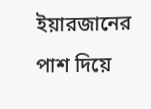ইয়ারজানের পাশ দিয়ে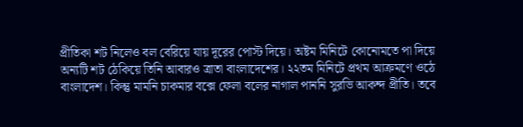প্রীতিকা শট নিলেও বল বেরিয়ে যায় দূরের পোস্ট দিয়ে। অষ্টম মিনিটে কোনোমতে পা দিয়ে অন্যটি শট ঠেকিয়ে তিনি আবারও ত্রাতা বাংলাদেশের। ২২তম মিনিটে প্রথম আক্রমণে ওঠে বাংলাদেশ। কিন্তু মামনি চাকমার বক্সে ফেলা বলের নাগাল পাননি সুরভি আকন্দ প্রীতি। তবে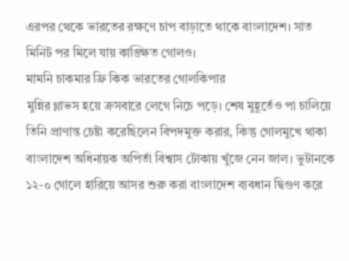এরপর থেকে ভারতের রক্ষণে চাপ বাড়াতে থাকে বাংলাদেশ। সাত মিনিট পর মিলে যায় কাঙ্ক্ষিত গোলও।
মামনি চাকমার ফ্রি কিক ভারতের গোলকিপার
মুন্নির গ্লাভস হয়ে ক্রসবারে লেগে নিচে পড়ে। শেষ মুহূর্তেও পা চালিয়ে তিনি প্রাণান্ত চেষ্টা করেছিলেন বিপদমুক্ত করার, কিন্তু গোলমুখে থাকা বাংলাদেশ অধিনায়ক অপির্তা বিশ্বাস টোকায় খুঁজে নেন জাল। ভুটানকে ১২-০ গোলে হারিয়ে আসর শুরু করা বাংলাদেশ ব্যবধান দ্বিগুণ করে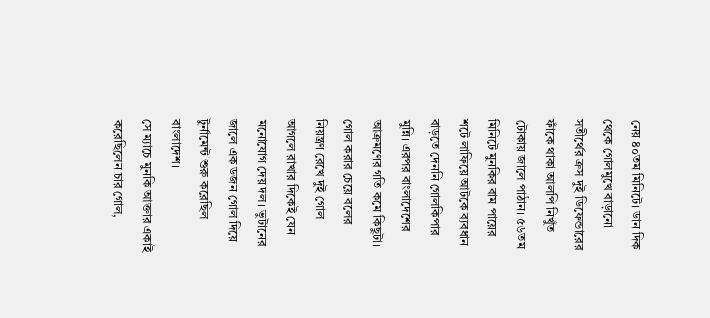নেয় ৪০তম মিনিটে। ডান দিক থেকে গোলমুখে বাড়ানো সতীর্থের ক্রস দুই ডিফেন্ডারের ফাঁকে থাকা আলপি নিখুঁত টোকায় জালে পাঠান। ৫৬তম মিনিটে মুনকির বাম পায়ের শটে লাফিয়ে আটকে ব্যবধান বাড়তে দেননি গোলকিপার মুন্নি। এরপর বাংলাদেশের আক্রমণের গতি কমে কিছুটা। গোল করার চেয়ে বলের নিয়ন্ত্রণ রেখে দুই গোল আগলে রাখার দিকেই যেন মনোযোগ দেয় দল। ভুটানের জালে এক ডজন গোল দিয়ে টুর্নামেন্ট শুরু করেছিল বাংলাদেশ।
সে ম্যাচে মুনকি আক্তার একাই করেছিলেন চার গোল,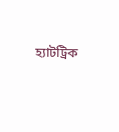হ্যাটট্রিক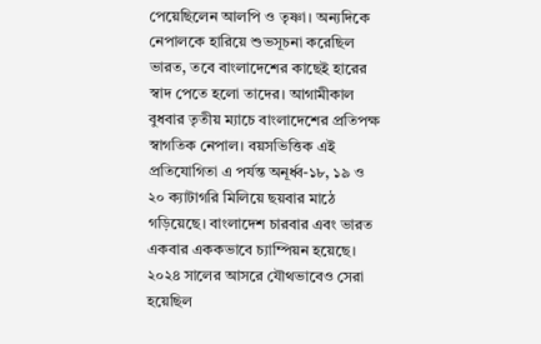পেয়েছিলেন আলপি ও তৃষ্ণা। অন্যদিকে নেপালকে হারিয়ে শুভসূচনা করেছিল ভারত, তবে বাংলাদেশের কাছেই হারের স্বাদ পেতে হলো তাদের। আগামীকাল বুধবার তৃতীয় ম্যাচে বাংলাদেশের প্রতিপক্ষ স্বাগতিক নেপাল। বয়সভিত্তিক এই প্রতিযোগিতা এ পর্যন্ত অনূর্ধ্ব-১৮, ১৯ ও ২০ ক্যাটাগরি মিলিয়ে ছয়বার মাঠে গড়িয়েছে। বাংলাদেশ চারবার এবং ভারত একবার এককভাবে চ্যাম্পিয়ন হয়েছে। ২০২৪ সালের আসরে যৌথভাবেও সেরা হয়েছিল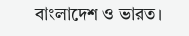বাংলাদেশ ও ভারত।